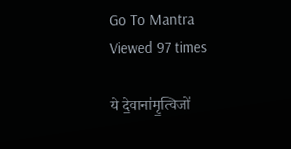Go To Mantra
Viewed 97 times

ये दे॒वाना॑मृ॒त्विजो॑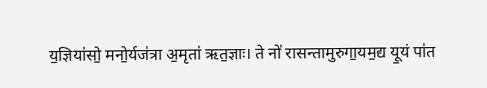य॒ज्ञिया॑सो॒ मनो॒र्यज॑त्रा अ॒मृता॑ ऋत॒ज्ञाः। ते नो॑ रासन्तामुरुगा॒यम॒द्य यू॒यं पा॑त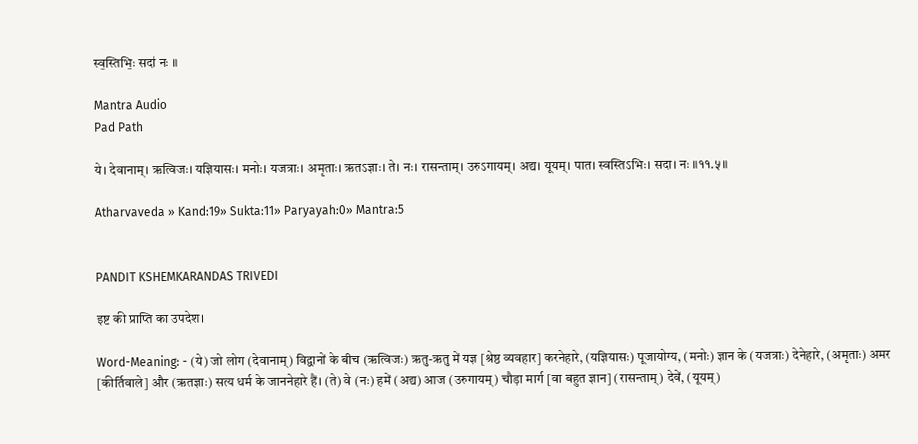स्व॒स्तिभिः॒ सदा॑ नः ॥

Mantra Audio
Pad Path

ये। देवानाम्। ऋत्विजः। यज्ञियासः। मनोः। यजत्राः। अमृताः। ऋतऽज्ञाः। ते। नः। रासन्ताम्। उरुऽगायम्। अद्य। यूयम्। पात। स्वस्त‍िऽभिः। सदा। नः ॥११.५॥

Atharvaveda » Kand:19» Sukta:11» Paryayah:0» Mantra:5


PANDIT KSHEMKARANDAS TRIVEDI

इष्ट की प्राप्ति का उपदेश।

Word-Meaning: - (ये) जो लोग (देवानाम्) विद्वानों के बीच (ऋत्विजः) ऋतु-ऋतु में यज्ञ [श्रेष्ठ व्यवहार] करनेहारे, (यज्ञियासः) पूजायोग्य, (मनोः) ज्ञान के (यजत्राः) देनेहारे, (अमृताः) अमर [कीर्तिवाले] और (ऋतज्ञाः) सत्य धर्म के जाननेहारे हैं। (ते) वे (नः) हमें (अद्य) आज (उरुगायम्) चौड़ा मार्ग [वा बहुत ज्ञान] (रासन्ताम्) देवें, (यूयम्)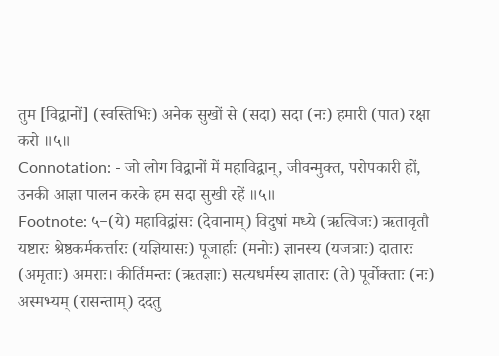तुम [विद्वानों] (स्वस्तिभिः) अनेक सुखों से (सदा) सदा (नः) हमारी (पात) रक्षा करो ॥५॥
Connotation: - जो लोग विद्वानों में महाविद्वान्, जीवन्मुक्त, परोपकारी हों, उनकी आज्ञा पालन करके हम सदा सुखी रहें ॥५॥
Footnote: ५−(ये) महाविद्वांसः (देवानाम्) विदुषां मध्ये (ऋत्विजः) ऋतावृतौ यष्टारः श्रेष्ठकर्मकर्त्तारः (यज्ञियासः) पूजार्हाः (मनोः) ज्ञानस्य (यजत्राः) दातारः (अमृताः) अमराः। कीर्तिमन्तः (ऋतज्ञाः) सत्यधर्मस्य ज्ञातारः (ते) पूर्वोक्ताः (नः) अस्मभ्यम् (रासन्ताम्) ददतु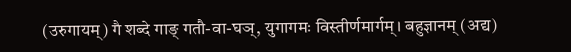(उरुगायम्) गै शब्दे गाङ् गतौ-वा-घञ्, युगागमः विस्तीर्णमार्गम्। बहुज्ञानम् (अद्य)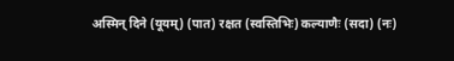अस्मिन् दिने (यूयम्) (पात) रक्षत (स्वस्तिभिः) कल्याणैः (सदा) (नः)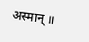अस्मान् ॥